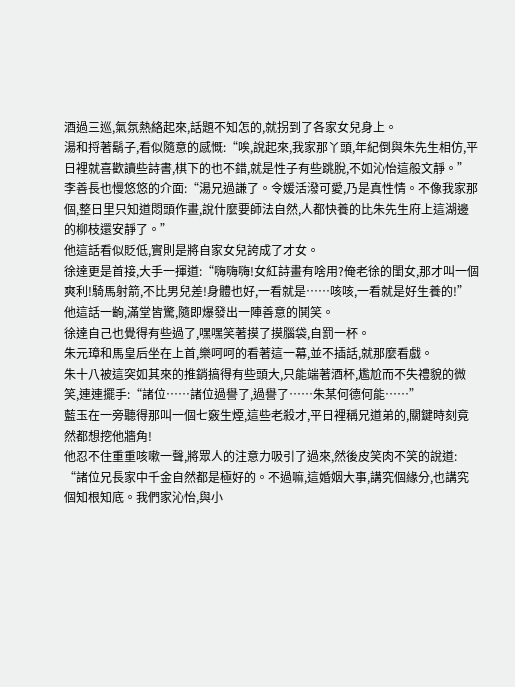酒過三巡,氣氛熱絡起來,話題不知怎的,就拐到了各家女兒身上。
湯和捋著鬍子,看似隨意的感慨:“唉,說起來,我家那丫頭,年紀倒與朱先生相仿,平日裡就喜歡讀些詩書,棋下的也不錯,就是性子有些跳脫,不如沁怡這般文靜。”
李善長也慢悠悠的介面:“湯兄過謙了。令媛活潑可愛,乃是真性情。不像我家那個,整日里只知道悶頭作畫,說什麼要師法自然,人都快養的比朱先生府上這湖邊的柳枝還安靜了。”
他這話看似貶低,實則是將自家女兒誇成了才女。
徐達更是首接,大手一揮道:“嗨嗨嗨!女紅詩畫有啥用?俺老徐的閨女,那才叫一個爽利!騎馬射箭,不比男兒差!身體也好,一看就是……咳咳,一看就是好生養的!”
他這話一齣,滿堂皆驚,隨即爆發出一陣善意的鬨笑。
徐達自己也覺得有些過了,嘿嘿笑著摸了摸腦袋,自罰一杯。
朱元璋和馬皇后坐在上首,樂呵呵的看著這一幕,並不插話,就那麼看戲。
朱十八被這突如其來的推銷搞得有些頭大,只能端著酒杯,尷尬而不失禮貌的微笑,連連擺手:“諸位……諸位過譽了,過譽了……朱某何德何能……”
藍玉在一旁聽得那叫一個七竅生煙,這些老殺才,平日裡稱兄道弟的,關鍵時刻竟然都想挖他牆角!
他忍不住重重咳嗽一聲,將眾人的注意力吸引了過來,然後皮笑肉不笑的說道:
“諸位兄長家中千金自然都是極好的。不過嘛,這婚姻大事,講究個緣分,也講究個知根知底。我們家沁怡,與小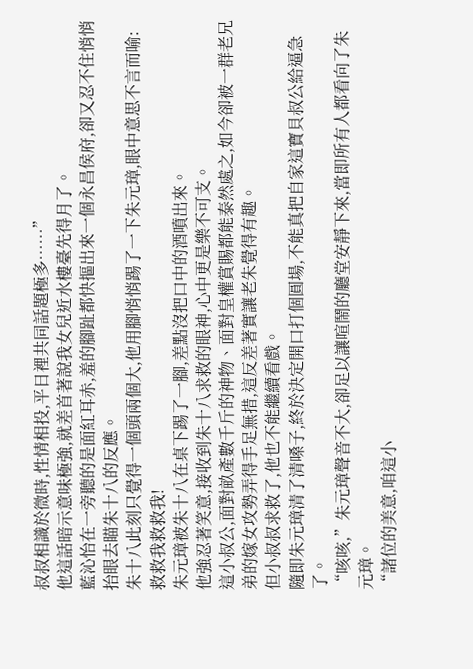叔叔相識於微時,性情相投,平日裡共同話題極多……”
他這話暗示意味極強,就差首著說我女兒近水樓臺先得月了。
藍沁怡在一旁聽的是面紅耳赤,羞的腳趾都快摳出來一個永昌侯府,卻又忍不住悄悄抬眼去瞄朱十八的反應。
朱十八此刻只覺得一個頭兩個大,他用腳悄悄踢了一下朱元璋,眼中意思不言而喻:救救我救救我!
朱元璋被朱十八在桌下踢了一腳,差點沒把口中的酒噴出來。
他強忍著笑意,接收到朱十八求救的眼神,心中更是樂不可支。
這小叔公,面對畝產數千斤的神物、面對皇權賞賜都能泰然處之,如今卻被一群老兄弟的嫁女攻勢弄得手足無措,這反差著實讓老朱覺得有趣。
但小叔叔求救了,他也不能繼續看戲。
隨即朱元璋清了清嗓子,終於決定開口打個圓場,不能真把自家這寶貝叔公給逼急了。
“咳咳,”朱元璋聲音不大,卻足以讓喧鬧的廳堂安靜下來,當即所有人都看向了朱元璋。
“諸位的美意,咱這小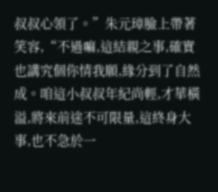叔叔心領了。”朱元璋臉上帶著笑容,“不過嘛,這結親之事,確實也講究個你情我願,緣分到了自然成。咱這小叔叔年紀尚輕,才華橫溢,將來前途不可限量,這終身大事,也不急於一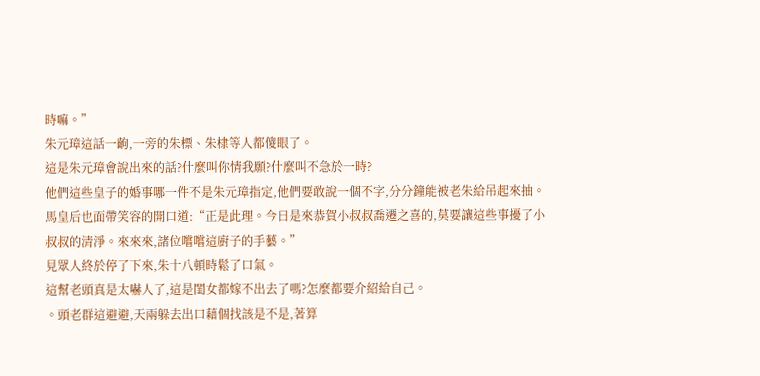時嘛。”
朱元璋這話一齣,一旁的朱標、朱棣等人都傻眼了。
這是朱元璋會說出來的話?什麼叫你情我願?什麼叫不急於一時?
他們這些皇子的婚事哪一件不是朱元璋指定,他們要敢說一個不字,分分鐘能被老朱給吊起來抽。
馬皇后也面帶笑容的開口道:“正是此理。今日是來恭賀小叔叔喬遷之喜的,莫要讓這些事擾了小叔叔的清淨。來來來,諸位嚐嚐這廚子的手藝。”
見眾人終於停了下來,朱十八頓時鬆了口氣。
這幫老頭真是太嚇人了,這是閨女都嫁不出去了嗎?怎麼都要介紹給自己。
。頭老群這避避,天兩躲去出口藉個找該是不是,著算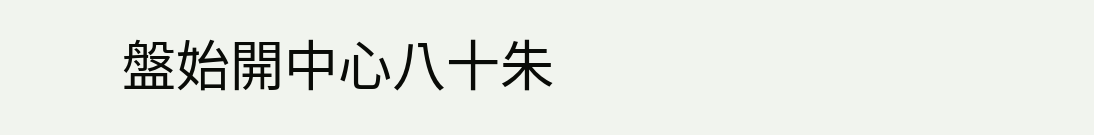盤始開中心八十朱